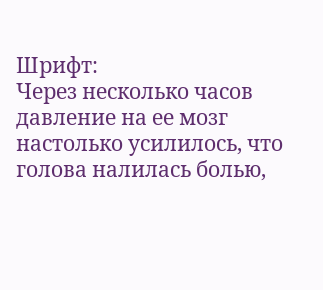Шрифт:
Через несколько часов давление на ее мозг настолько усилилось, что голова налилась болью,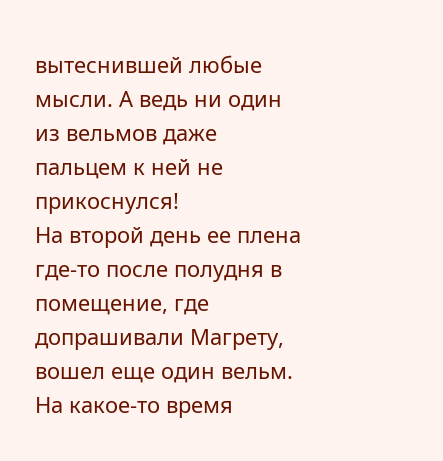вытеснившей любые мысли. А ведь ни один из вельмов даже пальцем к ней не прикоснулся!
На второй день ее плена где-то после полудня в помещение, где допрашивали Магрету, вошел еще один вельм. На какое-то время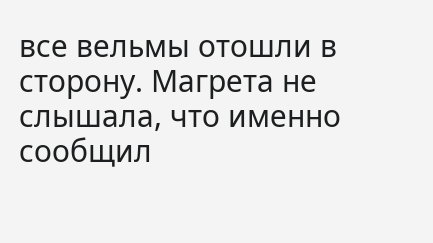все вельмы отошли в сторону. Магрета не слышала, что именно сообщил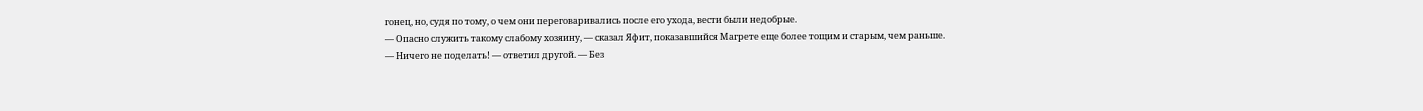гонец, но, судя по тому, о чем они переговаривались после его ухода, вести были недобрые.
— Опасно служить такому слабому хозяину, — сказал Яфит, показавшийся Магрете еще более тощим и старым, чем раньше.
— Ничего не поделать! — ответил другой. — Без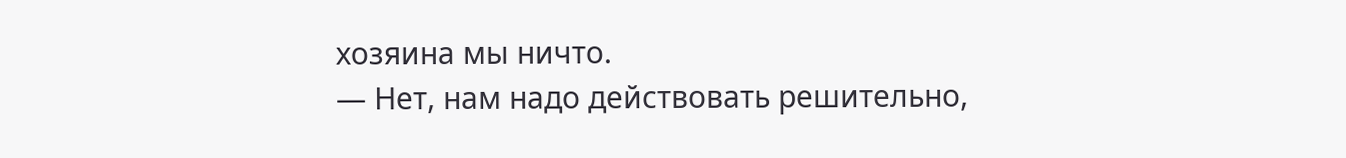хозяина мы ничто.
— Нет, нам надо действовать решительно,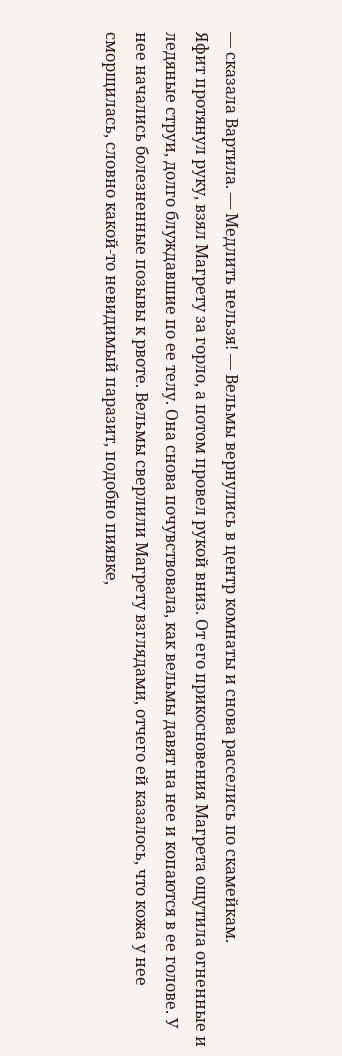— сказала Вартила. — Медлить нельзя! — Вельмы вернулись в центр комнаты и снова расселись по скамейкам.
Яфит протянул руку, взял Магрету за горло, а потом провел рукой вниз. От его прикосновения Магрета ощутила огненные и ледяные струи, долго блуждавшие по ее телу. Она снова почувствовала, как вельмы давят на нее и копаются в ее голове. У нее начались болезненные позывы к рвоте. Вельмы сверлили Магрету взглядами, отчего ей казалось, что кожа у нее сморщилась, словно какой-то невидимый паразит, подобно пиявке,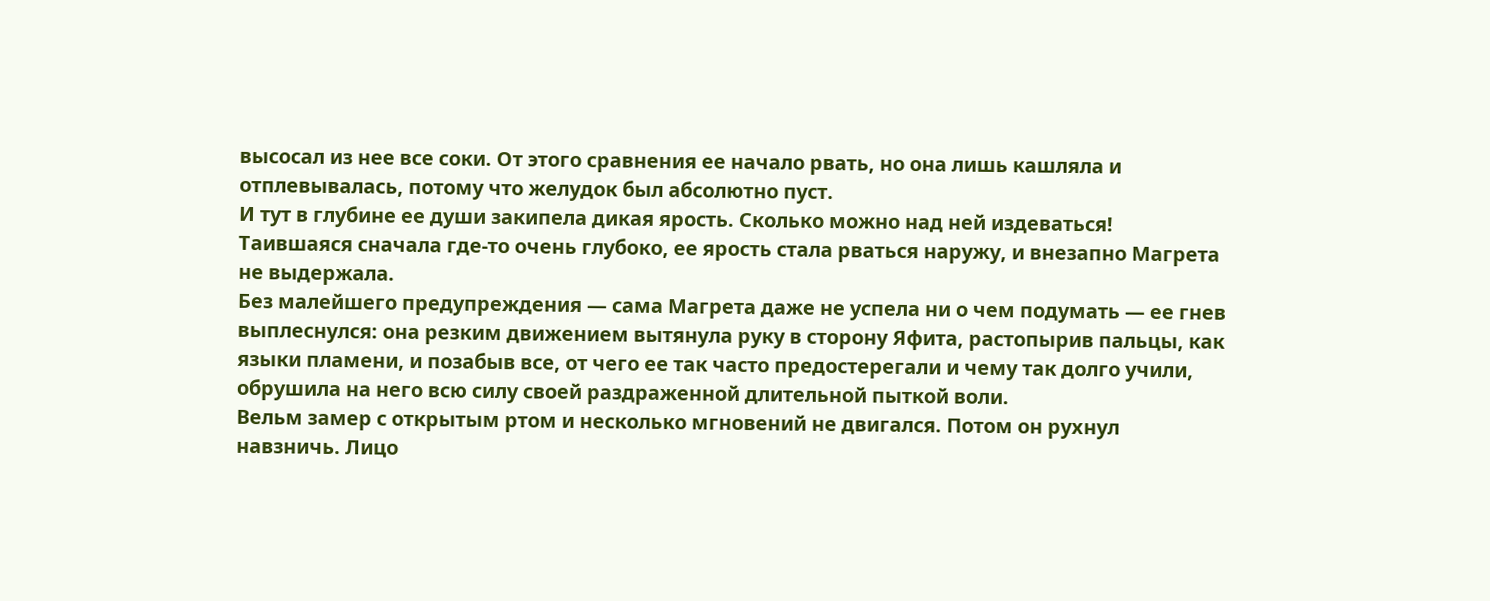высосал из нее все соки. От этого сравнения ее начало рвать, но она лишь кашляла и отплевывалась, потому что желудок был абсолютно пуст.
И тут в глубине ее души закипела дикая ярость. Сколько можно над ней издеваться! Таившаяся сначала где-то очень глубоко, ее ярость стала рваться наружу, и внезапно Магрета не выдержала.
Без малейшего предупреждения — сама Магрета даже не успела ни о чем подумать — ее гнев выплеснулся: она резким движением вытянула руку в сторону Яфита, растопырив пальцы, как языки пламени, и позабыв все, от чего ее так часто предостерегали и чему так долго учили, обрушила на него всю силу своей раздраженной длительной пыткой воли.
Вельм замер с открытым ртом и несколько мгновений не двигался. Потом он рухнул навзничь. Лицо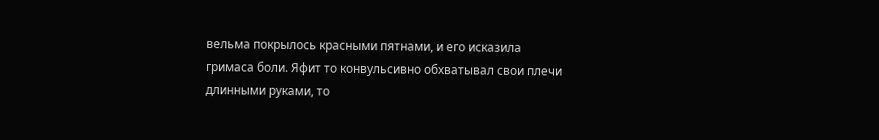вельма покрылось красными пятнами, и его исказила гримаса боли. Яфит то конвульсивно обхватывал свои плечи длинными руками, то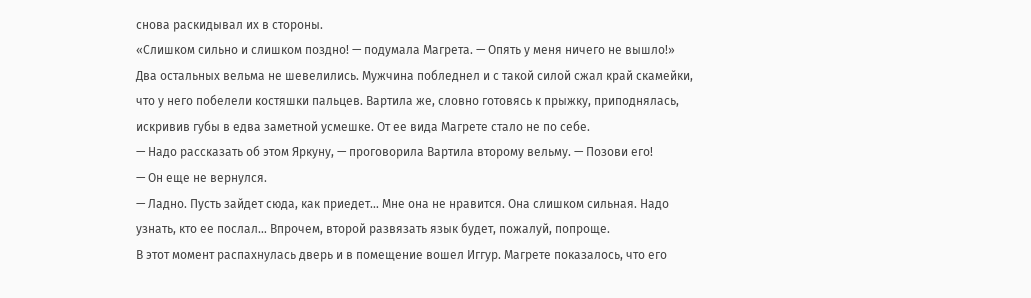снова раскидывал их в стороны.
«Слишком сильно и слишком поздно! — подумала Магрета. — Опять у меня ничего не вышло!»
Два остальных вельма не шевелились. Мужчина побледнел и с такой силой сжал край скамейки, что у него побелели костяшки пальцев. Вартила же, словно готовясь к прыжку, приподнялась, искривив губы в едва заметной усмешке. От ее вида Магрете стало не по себе.
— Надо рассказать об этом Яркуну, — проговорила Вартила второму вельму. — Позови его!
— Он еще не вернулся.
— Ладно. Пусть зайдет сюда, как приедет… Мне она не нравится. Она слишком сильная. Надо узнать, кто ее послал… Впрочем, второй развязать язык будет, пожалуй, попроще.
В этот момент распахнулась дверь и в помещение вошел Иггур. Магрете показалось, что его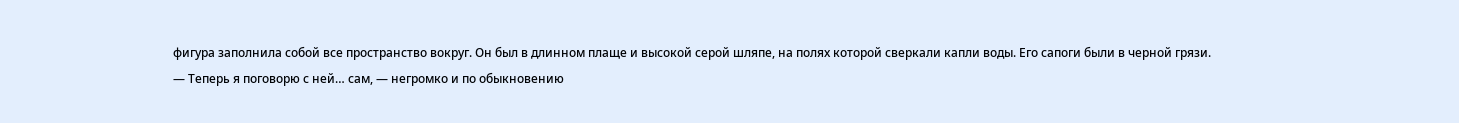фигура заполнила собой все пространство вокруг. Он был в длинном плаще и высокой серой шляпе, на полях которой сверкали капли воды. Его сапоги были в черной грязи.
— Теперь я поговорю с ней… сам, — негромко и по обыкновению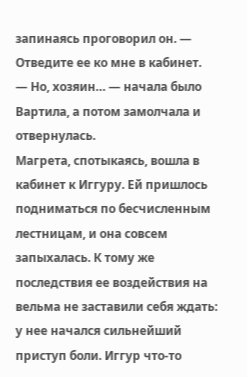запинаясь проговорил он. — Отведите ее ко мне в кабинет.
— Но, хозяин… — начала было Вартила, а потом замолчала и отвернулась.
Магрета, спотыкаясь, вошла в кабинет к Иггуру. Ей пришлось подниматься по бесчисленным лестницам, и она совсем запыхалась. К тому же последствия ее воздействия на вельма не заставили себя ждать: у нее начался сильнейший приступ боли. Иггур что-то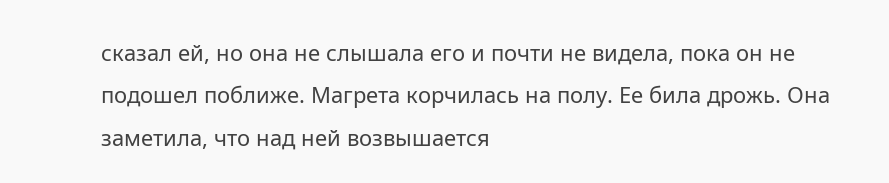сказал ей, но она не слышала его и почти не видела, пока он не подошел поближе. Магрета корчилась на полу. Ее била дрожь. Она заметила, что над ней возвышается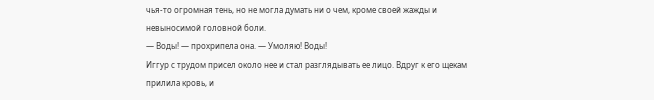чья-то огромная тень, но не могла думать ни о чем, кроме своей жажды и невыносимой головной боли.
— Воды! — прохрипела она. — Умоляю! Воды!
Иггур с трудом присел около нее и стал разглядывать ее лицо. Вдруг к его щекам прилила кровь, и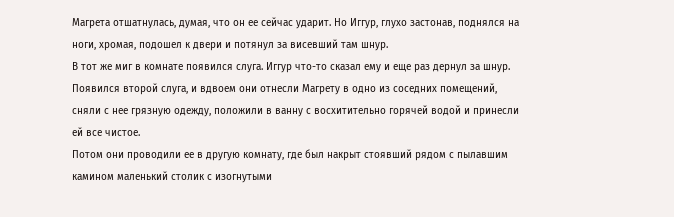Магрета отшатнулась, думая, что он ее сейчас ударит. Но Иггур, глухо застонав, поднялся на ноги, хромая, подошел к двери и потянул за висевший там шнур.
В тот же миг в комнате появился слуга. Иггур что-то сказал ему и еще раз дернул за шнур. Появился второй слуга, и вдвоем они отнесли Магрету в одно из соседних помещений, сняли с нее грязную одежду, положили в ванну с восхитительно горячей водой и принесли ей все чистое.
Потом они проводили ее в другую комнату, где был накрыт стоявший рядом с пылавшим камином маленький столик с изогнутыми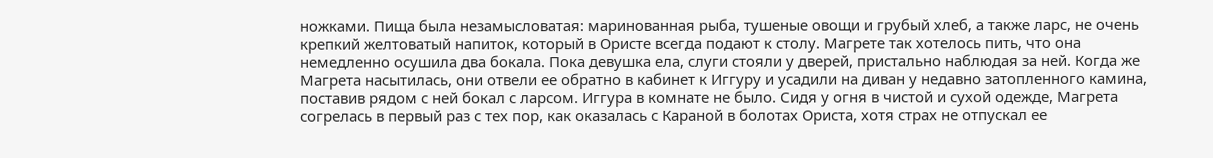ножками. Пища была незамысловатая: маринованная рыба, тушеные овощи и грубый хлеб, а также ларс, не очень крепкий желтоватый напиток, который в Ористе всегда подают к столу. Магрете так хотелось пить, что она немедленно осушила два бокала. Пока девушка ела, слуги стояли у дверей, пристально наблюдая за ней. Когда же Магрета насытилась, они отвели ее обратно в кабинет к Иггуру и усадили на диван у недавно затопленного камина, поставив рядом с ней бокал с ларсом. Иггура в комнате не было. Сидя у огня в чистой и сухой одежде, Магрета согрелась в первый раз с тех пор, как оказалась с Караной в болотах Ориста, хотя страх не отпускал ее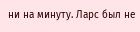ни на минуту. Ларс был не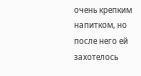очень крепким напитком, но после него ей захотелось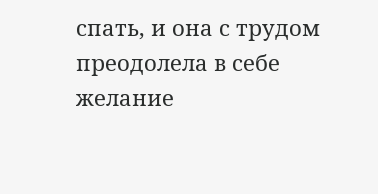спать, и она с трудом преодолела в себе желание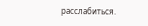расслабиться.